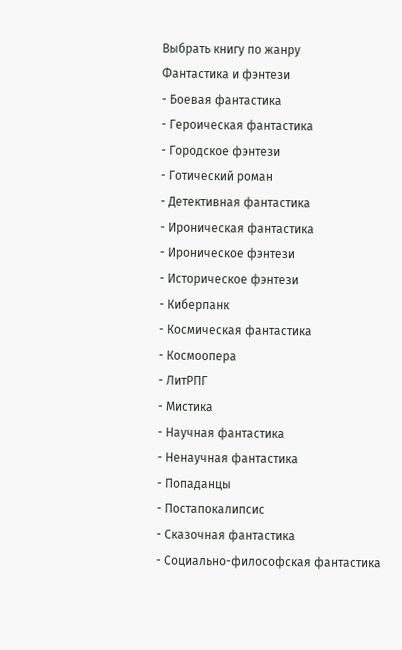Выбрать книгу по жанру
Фантастика и фэнтези
- Боевая фантастика
- Героическая фантастика
- Городское фэнтези
- Готический роман
- Детективная фантастика
- Ироническая фантастика
- Ироническое фэнтези
- Историческое фэнтези
- Киберпанк
- Космическая фантастика
- Космоопера
- ЛитРПГ
- Мистика
- Научная фантастика
- Ненаучная фантастика
- Попаданцы
- Постапокалипсис
- Сказочная фантастика
- Социально-философская фантастика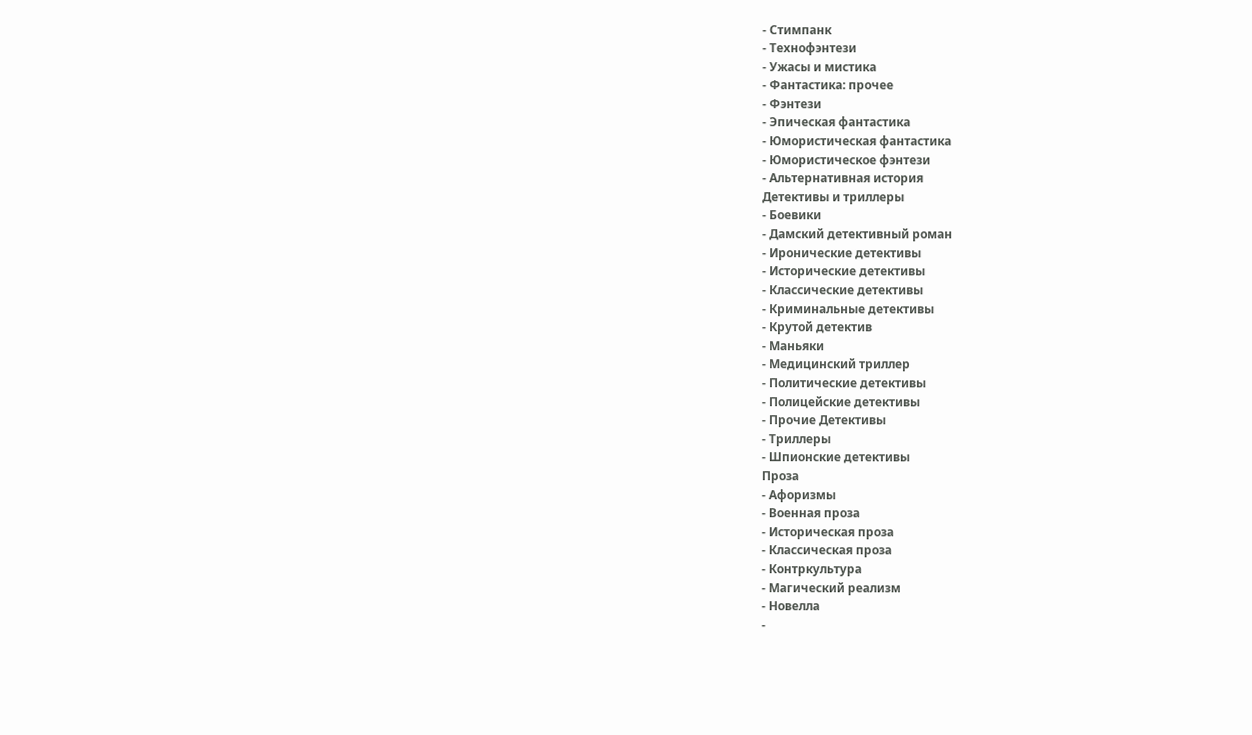- Стимпанк
- Технофэнтези
- Ужасы и мистика
- Фантастика: прочее
- Фэнтези
- Эпическая фантастика
- Юмористическая фантастика
- Юмористическое фэнтези
- Альтернативная история
Детективы и триллеры
- Боевики
- Дамский детективный роман
- Иронические детективы
- Исторические детективы
- Классические детективы
- Криминальные детективы
- Крутой детектив
- Маньяки
- Медицинский триллер
- Политические детективы
- Полицейские детективы
- Прочие Детективы
- Триллеры
- Шпионские детективы
Проза
- Афоризмы
- Военная проза
- Историческая проза
- Классическая проза
- Контркультура
- Магический реализм
- Новелла
-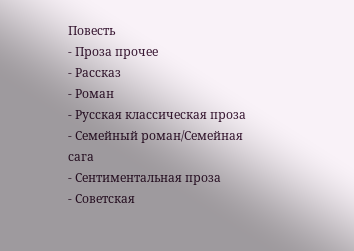Повесть
- Проза прочее
- Рассказ
- Роман
- Русская классическая проза
- Семейный роман/Семейная сага
- Сентиментальная проза
- Советская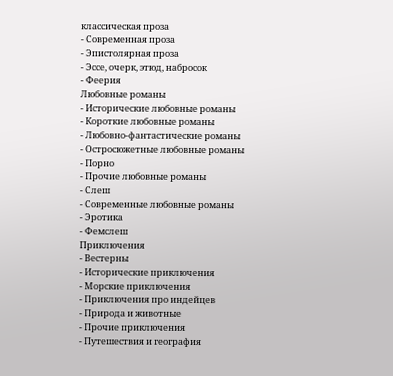классическая проза
- Современная проза
- Эпистолярная проза
- Эссе, очерк, этюд, набросок
- Феерия
Любовные романы
- Исторические любовные романы
- Короткие любовные романы
- Любовно-фантастические романы
- Остросюжетные любовные романы
- Порно
- Прочие любовные романы
- Слеш
- Современные любовные романы
- Эротика
- Фемслеш
Приключения
- Вестерны
- Исторические приключения
- Морские приключения
- Приключения про индейцев
- Природа и животные
- Прочие приключения
- Путешествия и география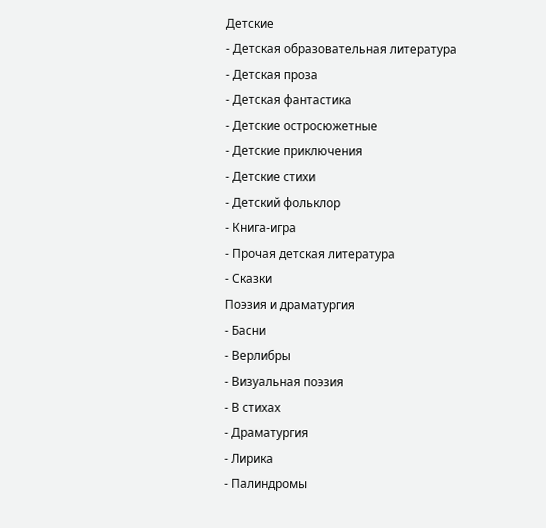Детские
- Детская образовательная литература
- Детская проза
- Детская фантастика
- Детские остросюжетные
- Детские приключения
- Детские стихи
- Детский фольклор
- Книга-игра
- Прочая детская литература
- Сказки
Поэзия и драматургия
- Басни
- Верлибры
- Визуальная поэзия
- В стихах
- Драматургия
- Лирика
- Палиндромы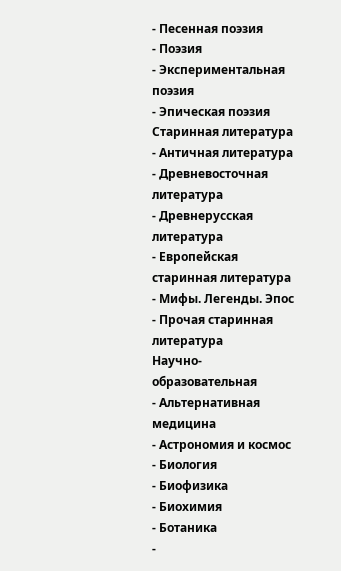- Песенная поэзия
- Поэзия
- Экспериментальная поэзия
- Эпическая поэзия
Старинная литература
- Античная литература
- Древневосточная литература
- Древнерусская литература
- Европейская старинная литература
- Мифы. Легенды. Эпос
- Прочая старинная литература
Научно-образовательная
- Альтернативная медицина
- Астрономия и космос
- Биология
- Биофизика
- Биохимия
- Ботаника
-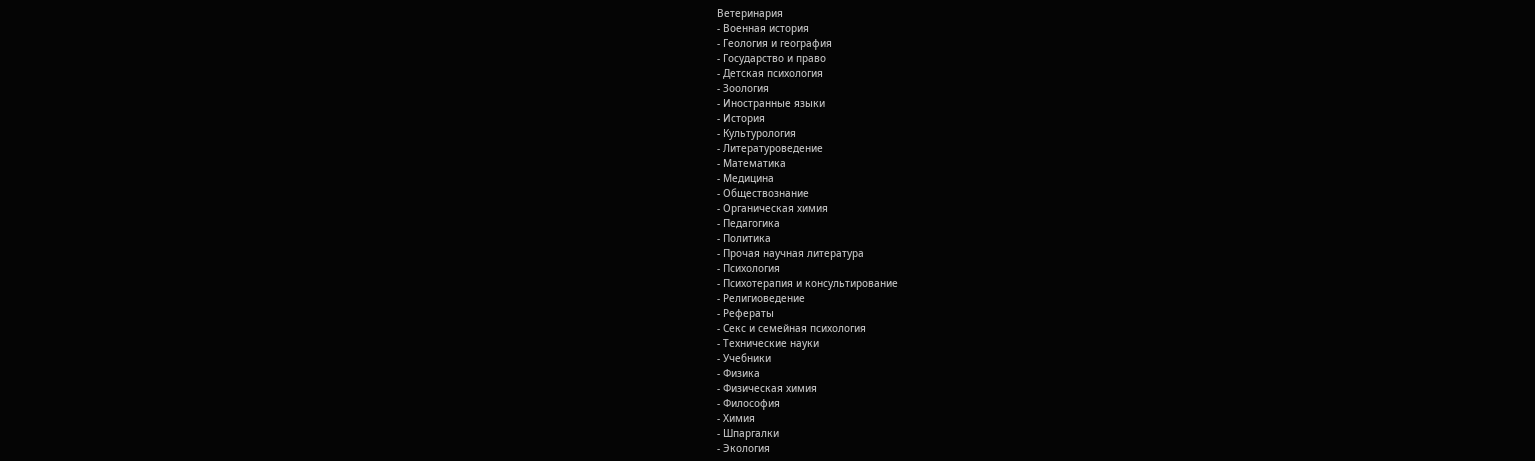Ветеринария
- Военная история
- Геология и география
- Государство и право
- Детская психология
- Зоология
- Иностранные языки
- История
- Культурология
- Литературоведение
- Математика
- Медицина
- Обществознание
- Органическая химия
- Педагогика
- Политика
- Прочая научная литература
- Психология
- Психотерапия и консультирование
- Религиоведение
- Рефераты
- Секс и семейная психология
- Технические науки
- Учебники
- Физика
- Физическая химия
- Философия
- Химия
- Шпаргалки
- Экология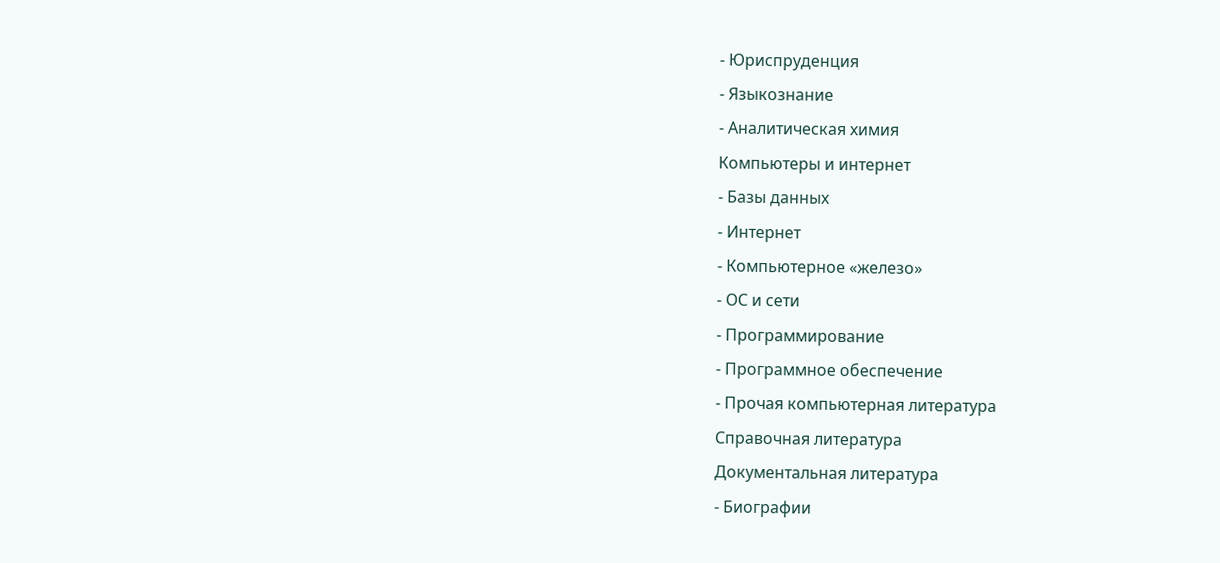- Юриспруденция
- Языкознание
- Аналитическая химия
Компьютеры и интернет
- Базы данных
- Интернет
- Компьютерное «железо»
- ОС и сети
- Программирование
- Программное обеспечение
- Прочая компьютерная литература
Справочная литература
Документальная литература
- Биографии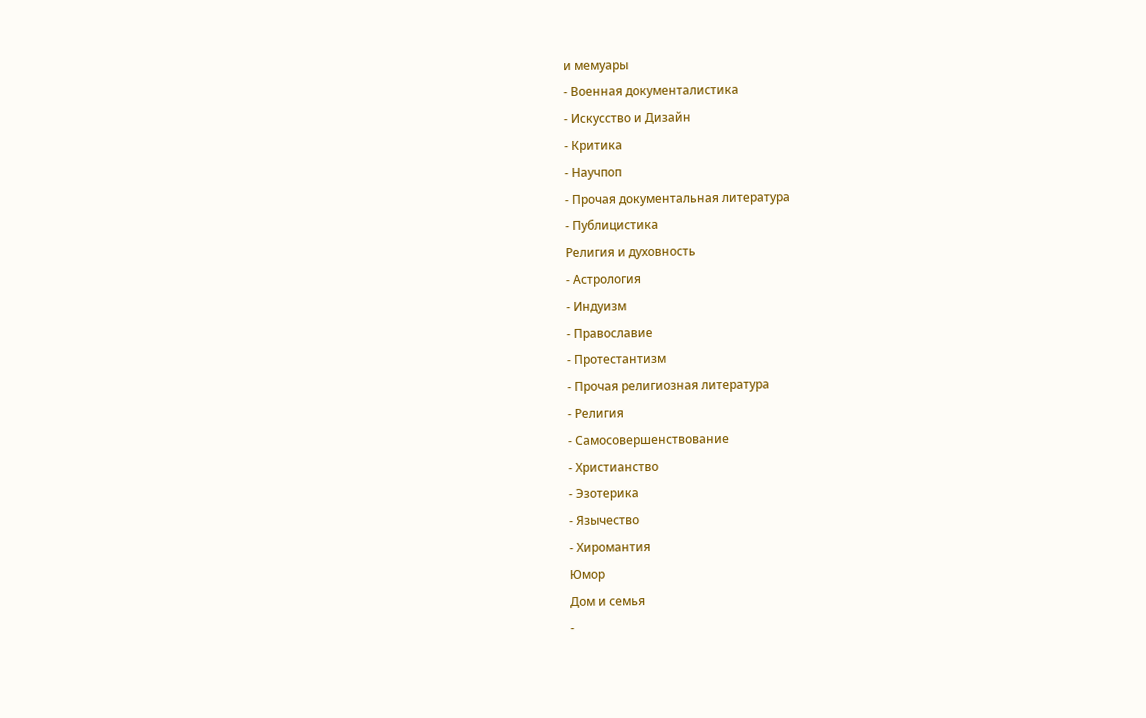и мемуары
- Военная документалистика
- Искусство и Дизайн
- Критика
- Научпоп
- Прочая документальная литература
- Публицистика
Религия и духовность
- Астрология
- Индуизм
- Православие
- Протестантизм
- Прочая религиозная литература
- Религия
- Самосовершенствование
- Христианство
- Эзотерика
- Язычество
- Хиромантия
Юмор
Дом и семья
-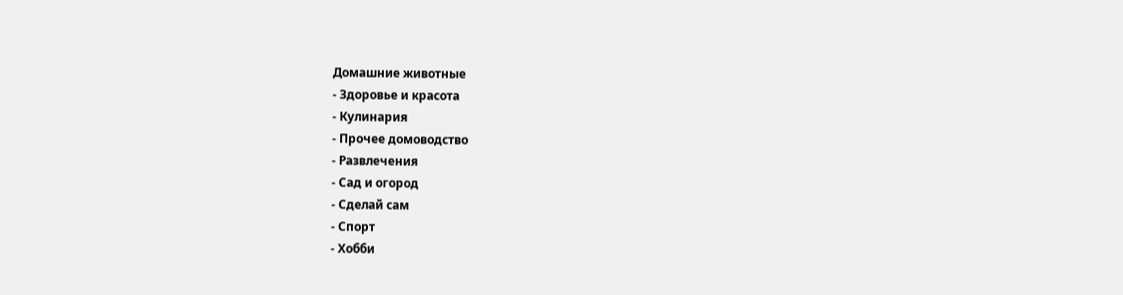Домашние животные
- Здоровье и красота
- Кулинария
- Прочее домоводство
- Развлечения
- Сад и огород
- Сделай сам
- Спорт
- Хобби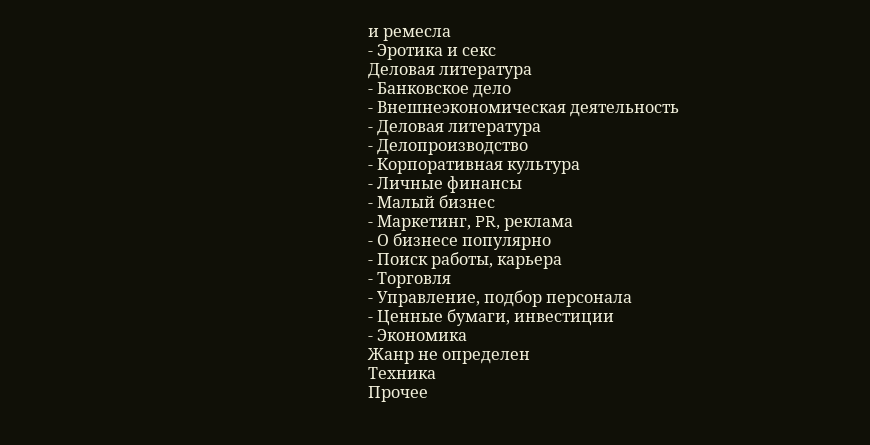и ремесла
- Эротика и секс
Деловая литература
- Банковское дело
- Внешнеэкономическая деятельность
- Деловая литература
- Делопроизводство
- Корпоративная культура
- Личные финансы
- Малый бизнес
- Маркетинг, PR, реклама
- О бизнесе популярно
- Поиск работы, карьера
- Торговля
- Управление, подбор персонала
- Ценные бумаги, инвестиции
- Экономика
Жанр не определен
Техника
Прочее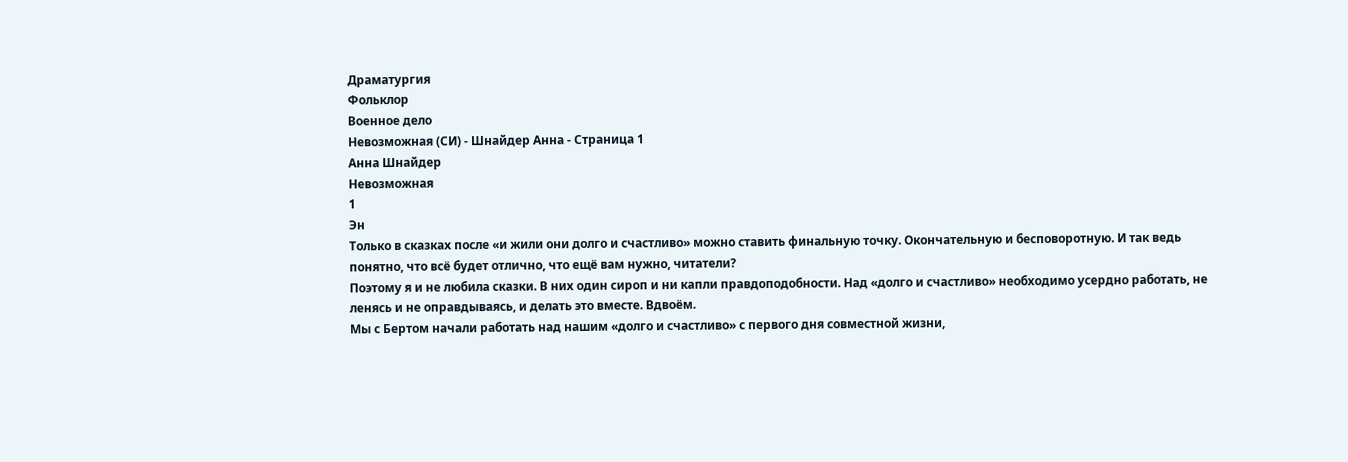Драматургия
Фольклор
Военное дело
Невозможная (СИ) - Шнайдер Анна - Страница 1
Аннa Шнайдер
Невозможная
1
Эн
Только в сказках после «и жили они долго и счастливо» можно ставить финальную точку. Окончательную и бесповоротную. И так ведь понятно, что всё будет отлично, что ещё вам нужно, читатели?
Поэтому я и не любила сказки. В них один сироп и ни капли правдоподобности. Над «долго и счастливо» необходимо усердно работать, не ленясь и не оправдываясь, и делать это вместе. Вдвоём.
Мы с Бертом начали работать над нашим «долго и счастливо» с первого дня совместной жизни,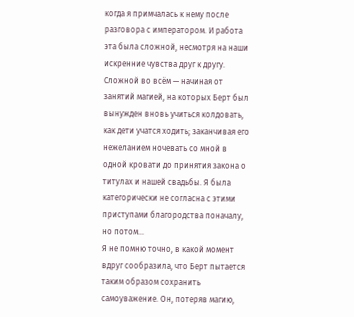когда я примчалась к нему после разговора с императором. И работа эта была сложной, несмотря на наши искренние чувства друг к другу. Сложной во всём — начиная от занятий магией, на которых Берт был вынужден вновь учиться колдовать, как дети учатся ходить; заканчивая его нежеланием ночевать со мной в одной кровати до принятия закона о титулах и нашей свадьбы. Я была категорически не согласна с этими приступами благородства поначалу, но потом…
Я не помню точно, в какой момент вдруг сообразила, что Берт пытается таким образом сохранить самоуважение. Он, потеряв магию,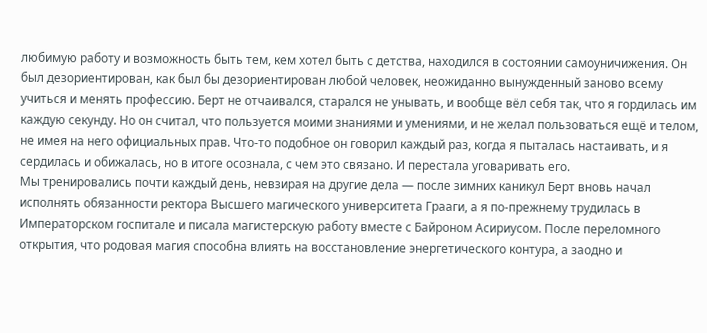любимую работу и возможность быть тем, кем хотел быть с детства, находился в состоянии самоуничижения. Он был дезориентирован, как был бы дезориентирован любой человек, неожиданно вынужденный заново всему учиться и менять профессию. Берт не отчаивался, старался не унывать, и вообще вёл себя так, что я гордилась им каждую секунду. Но он считал, что пользуется моими знаниями и умениями, и не желал пользоваться ещё и телом, не имея на него официальных прав. Что-то подобное он говорил каждый раз, когда я пыталась настаивать, и я сердилась и обижалась, но в итоге осознала, с чем это связано. И перестала уговаривать его.
Мы тренировались почти каждый день, невзирая на другие дела — после зимних каникул Берт вновь начал исполнять обязанности ректора Высшего магического университета Грааги, а я по-прежнему трудилась в Императорском госпитале и писала магистерскую работу вместе с Байроном Асириусом. После переломного открытия, что родовая магия способна влиять на восстановление энергетического контура, а заодно и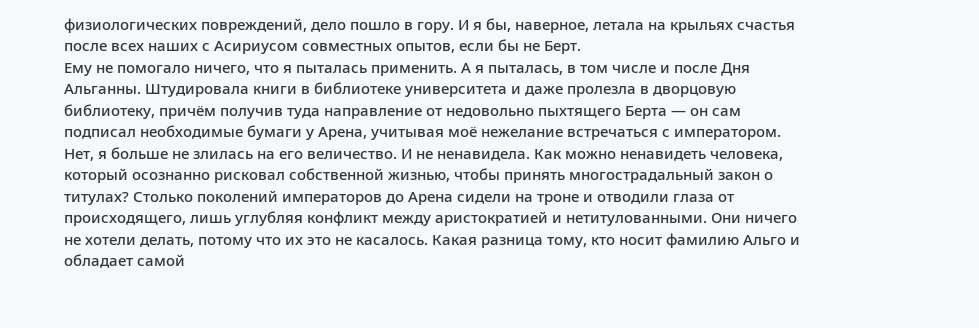физиологических повреждений, дело пошло в гору. И я бы, наверное, летала на крыльях счастья после всех наших с Асириусом совместных опытов, если бы не Берт.
Ему не помогало ничего, что я пыталась применить. А я пыталась, в том числе и после Дня Альганны. Штудировала книги в библиотеке университета и даже пролезла в дворцовую библиотеку, причём получив туда направление от недовольно пыхтящего Берта — он сам подписал необходимые бумаги у Арена, учитывая моё нежелание встречаться с императором.
Нет, я больше не злилась на его величество. И не ненавидела. Как можно ненавидеть человека, который осознанно рисковал собственной жизнью, чтобы принять многострадальный закон о титулах? Столько поколений императоров до Арена сидели на троне и отводили глаза от происходящего, лишь углубляя конфликт между аристократией и нетитулованными. Они ничего не хотели делать, потому что их это не касалось. Какая разница тому, кто носит фамилию Альго и обладает самой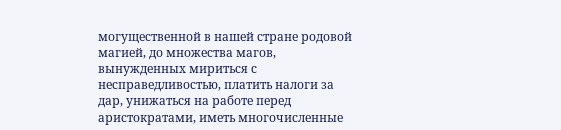могущественной в нашей стране родовой магией, до множества магов, вынужденных мириться с несправедливостью, платить налоги за дар, унижаться на работе перед аристократами, иметь многочисленные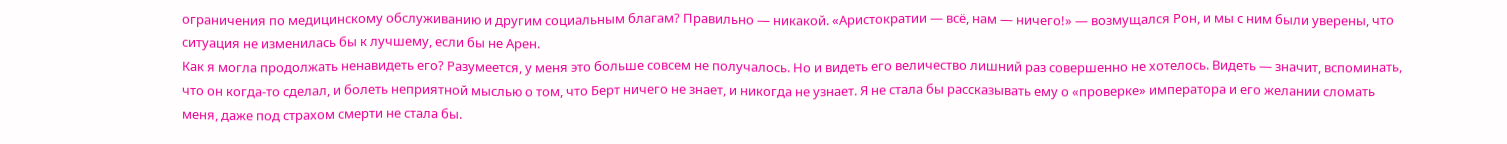ограничения по медицинскому обслуживанию и другим социальным благам? Правильно — никакой. «Аристократии — всё, нам — ничего!» — возмущался Рон, и мы с ним были уверены, что ситуация не изменилась бы к лучшему, если бы не Арен.
Как я могла продолжать ненавидеть его? Разумеется, у меня это больше совсем не получалось. Но и видеть его величество лишний раз совершенно не хотелось. Видеть — значит, вспоминать, что он когда-то сделал, и болеть неприятной мыслью о том, что Берт ничего не знает, и никогда не узнает. Я не стала бы рассказывать ему о «проверке» императора и его желании сломать меня, даже под страхом смерти не стала бы.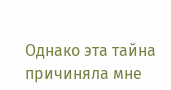Однако эта тайна причиняла мне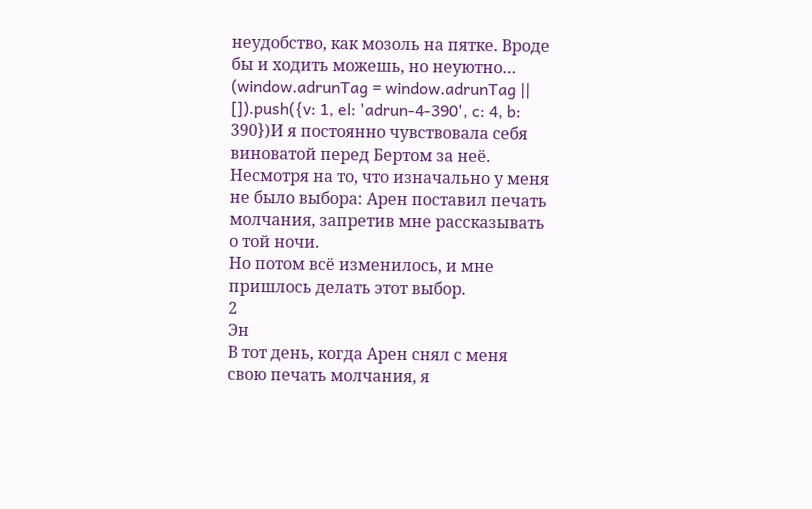неудобство, как мозоль на пятке. Вроде бы и ходить можешь, но неуютно…
(window.adrunTag = window.adrunTag || []).push({v: 1, el: 'adrun-4-390', c: 4, b: 390})И я постоянно чувствовала себя виноватой перед Бертом за неё. Несмотря на то, что изначально у меня не было выбора: Арен поставил печать молчания, запретив мне рассказывать о той ночи.
Но потом всё изменилось, и мне пришлось делать этот выбор.
2
Эн
В тот день, когда Арен снял с меня свою печать молчания, я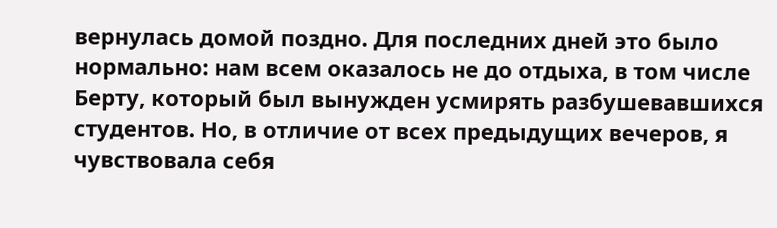вернулась домой поздно. Для последних дней это было нормально: нам всем оказалось не до отдыха, в том числе Берту, который был вынужден усмирять разбушевавшихся студентов. Но, в отличие от всех предыдущих вечеров, я чувствовала себя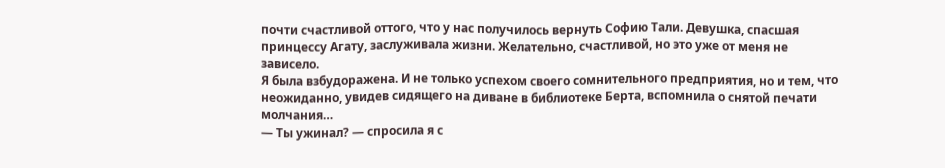почти счастливой оттого, что у нас получилось вернуть Софию Тали. Девушка, спасшая принцессу Агату, заслуживала жизни. Желательно, счастливой, но это уже от меня не зависело.
Я была взбудоражена. И не только успехом своего сомнительного предприятия, но и тем, что неожиданно, увидев сидящего на диване в библиотеке Берта, вспомнила о снятой печати молчания…
— Ты ужинал? — спросила я с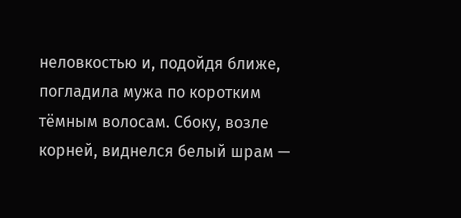неловкостью и, подойдя ближе, погладила мужа по коротким тёмным волосам. Сбоку, возле корней, виднелся белый шрам —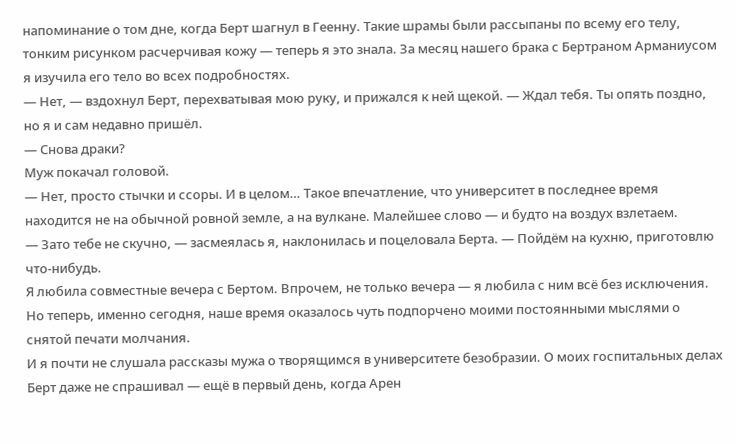напоминание о том дне, когда Берт шагнул в Геенну. Такие шрамы были рассыпаны по всему его телу, тонким рисунком расчерчивая кожу — теперь я это знала. За месяц нашего брака с Бертраном Арманиусом я изучила его тело во всех подробностях.
— Нет, — вздохнул Берт, перехватывая мою руку, и прижался к ней щекой. — Ждал тебя. Ты опять поздно, но я и сам недавно пришёл.
— Снова драки?
Муж покачал головой.
— Нет, просто стычки и ссоры. И в целом… Такое впечатление, что университет в последнее время находится не на обычной ровной земле, а на вулкане. Малейшее слово — и будто на воздух взлетаем.
— Зато тебе не скучно, — засмеялась я, наклонилась и поцеловала Берта. — Пойдём на кухню, приготовлю что-нибудь.
Я любила совместные вечера с Бертом. Впрочем, не только вечера — я любила с ним всё без исключения. Но теперь, именно сегодня, наше время оказалось чуть подпорчено моими постоянными мыслями о снятой печати молчания.
И я почти не слушала рассказы мужа о творящимся в университете безобразии. О моих госпитальных делах Берт даже не спрашивал — ещё в первый день, когда Арен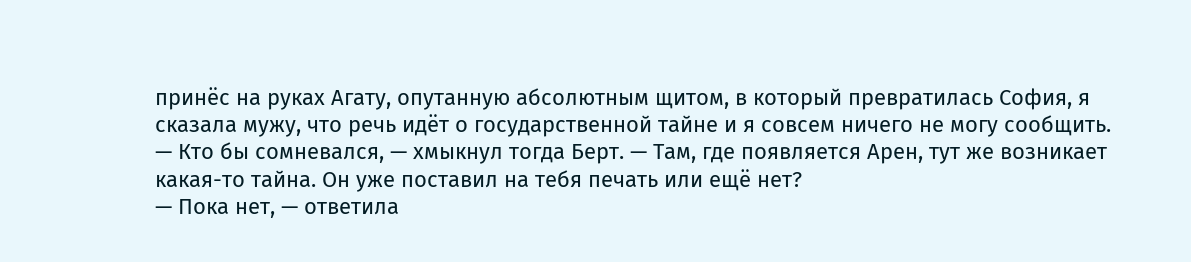принёс на руках Агату, опутанную абсолютным щитом, в который превратилась София, я сказала мужу, что речь идёт о государственной тайне и я совсем ничего не могу сообщить.
— Кто бы сомневался, — хмыкнул тогда Берт. — Там, где появляется Арен, тут же возникает какая-то тайна. Он уже поставил на тебя печать или ещё нет?
— Пока нет, — ответила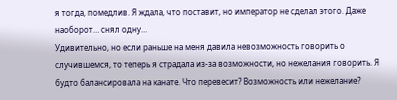я тогда, помедлив. Я ждала, что поставит, но император не сделал этого. Даже наоборот… снял одну…
Удивительно, но если раньше на меня давила невозможность говорить о случившемся, то теперь я страдала из-за возможности, но нежелания говорить. Я будто балансировала на канате. Что перевесит? Возможность или нежелание?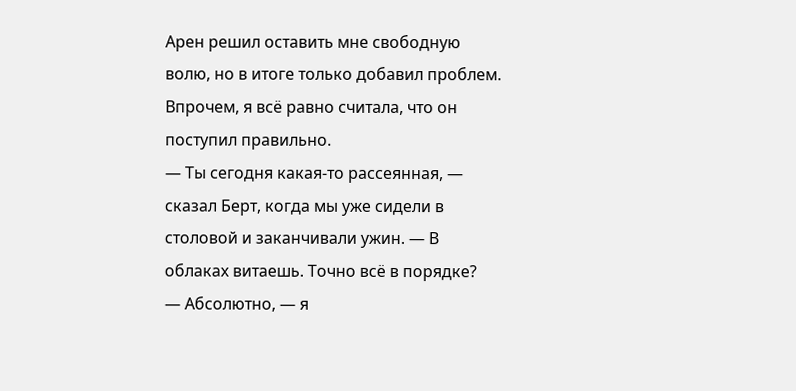Арен решил оставить мне свободную волю, но в итоге только добавил проблем. Впрочем, я всё равно считала, что он поступил правильно.
— Ты сегодня какая-то рассеянная, — сказал Берт, когда мы уже сидели в столовой и заканчивали ужин. — В облаках витаешь. Точно всё в порядке?
— Абсолютно, — я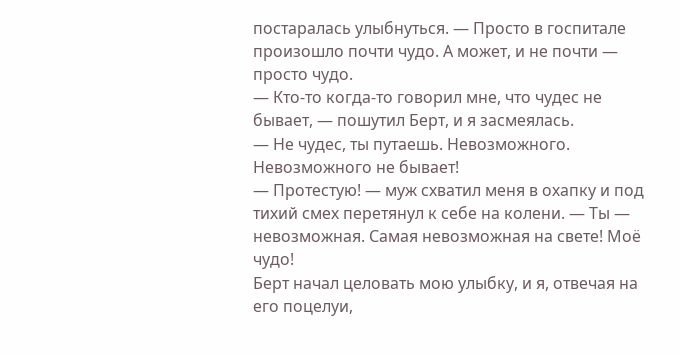постаралась улыбнуться. — Просто в госпитале произошло почти чудо. А может, и не почти — просто чудо.
— Кто-то когда-то говорил мне, что чудес не бывает, — пошутил Берт, и я засмеялась.
— Не чудес, ты путаешь. Невозможного. Невозможного не бывает!
— Протестую! — муж схватил меня в охапку и под тихий смех перетянул к себе на колени. — Ты — невозможная. Самая невозможная на свете! Моё чудо!
Берт начал целовать мою улыбку, и я, отвечая на его поцелуи,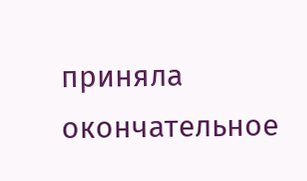приняла окончательное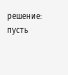решение: пусть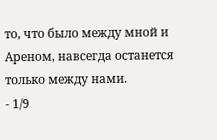то, что было между мной и Ареном, навсегда останется только между нами.
- 1/9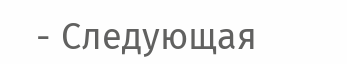- Следующая